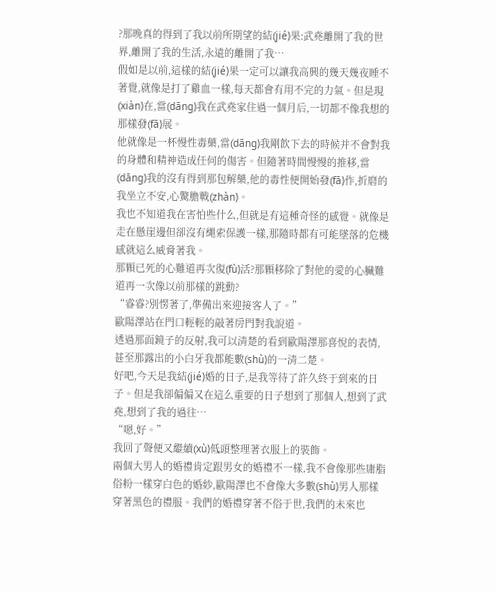?那晚真的得到了我以前所期望的結(jié)果:武堯離開了我的世界,離開了我的生活,永遠的離開了我…
假如是以前,這樣的結(jié)果一定可以讓我高興的幾天幾夜睡不著覺,就像是打了雞血一樣,每天都會有用不完的力氣。但是現(xiàn)在,當(dāng)我在武堯家住過一個月后,一切都不像我想的那樣發(fā)展。
他就像是一杯慢性毒藥,當(dāng)我剛飲下去的時候并不會對我的身體和精神造成任何的傷害。但隨著時間慢慢的推移,當(dāng)我的沒有得到那包解藥,他的毒性便開始發(fā)作,折磨的我坐立不安,心驚膽戰(zhàn)。
我也不知道我在害怕些什么,但就是有這種奇怪的感覺。就像是走在懸崖邊但卻沒有繩索保護一樣,那隨時都有可能墜落的危機感就這么威脅著我。
那顆已死的心難道再次復(fù)活?那顆移除了對他的愛的心臟難道再一次像以前那樣的跳動?
“睿睿?別愣著了,準備出來迎接客人了。”
歐陽澤站在門口輕輕的敲著房門對我說道。
透過那面鏡子的反射,我可以清楚的看到歐陽澤那喜悅的表情,甚至那露出的小白牙我都能數(shù)的一清二楚。
好吧,今天是我結(jié)婚的日子,是我等待了許久終于到來的日子。但是我卻偏偏又在這么重要的日子想到了那個人,想到了武堯,想到了我的過往…
“嗯,好。”
我回了聲便又繼續(xù)低頭整理著衣服上的裝飾。
兩個大男人的婚禮肯定跟男女的婚禮不一樣,我不會像那些庸脂俗粉一樣穿白色的婚紗,歐陽澤也不會像大多數(shù)男人那樣穿著黑色的禮服。我們的婚禮穿著不俗于世,我們的未來也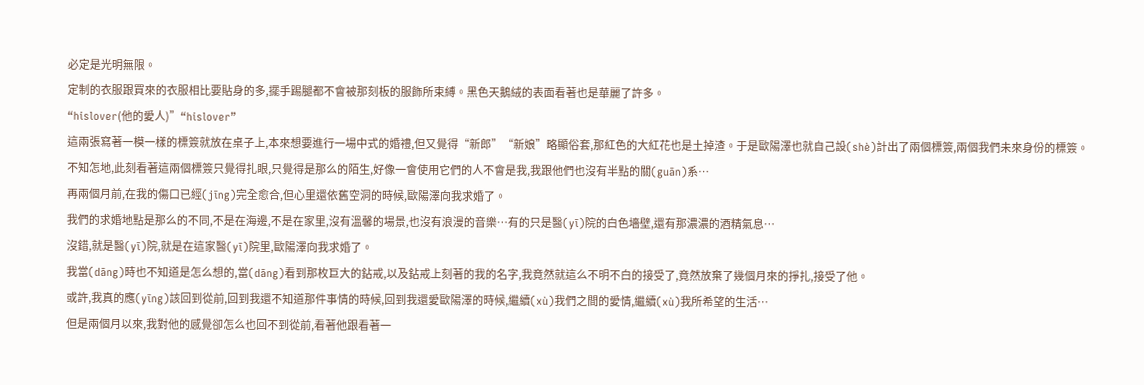必定是光明無限。
定制的衣服跟買來的衣服相比要貼身的多,擺手踢腿都不會被那刻板的服飾所束縛。黑色天鵝絨的表面看著也是華麗了許多。
“hislover(他的愛人)”“hislover”
這兩張寫著一模一樣的標簽就放在桌子上,本來想要進行一場中式的婚禮,但又覺得“新郎”“新娘”略顯俗套,那紅色的大紅花也是土掉渣。于是歐陽澤也就自己設(shè)計出了兩個標簽,兩個我們未來身份的標簽。
不知怎地,此刻看著這兩個標簽只覺得扎眼,只覺得是那么的陌生,好像一會使用它們的人不會是我,我跟他們也沒有半點的關(guān)系…
再兩個月前,在我的傷口已經(jīng)完全愈合,但心里還依舊空洞的時候,歐陽澤向我求婚了。
我們的求婚地點是那么的不同,不是在海邊,不是在家里,沒有溫馨的場景,也沒有浪漫的音樂…有的只是醫(yī)院的白色墻壁,還有那濃濃的酒精氣息…
沒錯,就是醫(yī)院,就是在這家醫(yī)院里,歐陽澤向我求婚了。
我當(dāng)時也不知道是怎么想的,當(dāng)看到那枚巨大的鉆戒,以及鉆戒上刻著的我的名字,我竟然就這么不明不白的接受了,竟然放棄了幾個月來的掙扎,接受了他。
或許,我真的應(yīng)該回到從前,回到我還不知道那件事情的時候,回到我還愛歐陽澤的時候,繼續(xù)我們之間的愛情,繼續(xù)我所希望的生活…
但是兩個月以來,我對他的感覺卻怎么也回不到從前,看著他跟看著一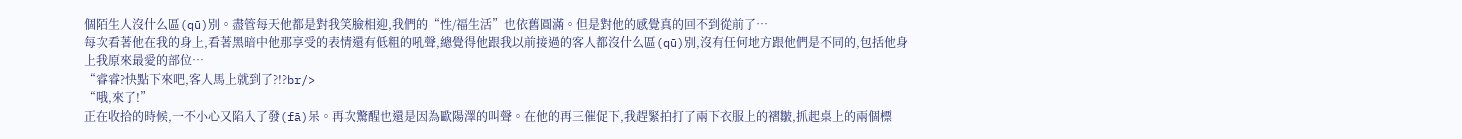個陌生人沒什么區(qū)別。盡管每天他都是對我笑臉相迎,我們的“性/福生活”也依舊圓滿。但是對他的感覺真的回不到從前了…
每次看著他在我的身上,看著黑暗中他那享受的表情還有低粗的吼聲,總覺得他跟我以前接過的客人都沒什么區(qū)別,沒有任何地方跟他們是不同的,包括他身上我原來最愛的部位…
“睿睿?快點下來吧,客人馬上就到了?!?br/>
“哦,來了!”
正在收拾的時候,一不小心又陷入了發(fā)呆。再次驚醒也還是因為歐陽澤的叫聲。在他的再三催促下,我趕緊拍打了兩下衣服上的褶皺,抓起桌上的兩個標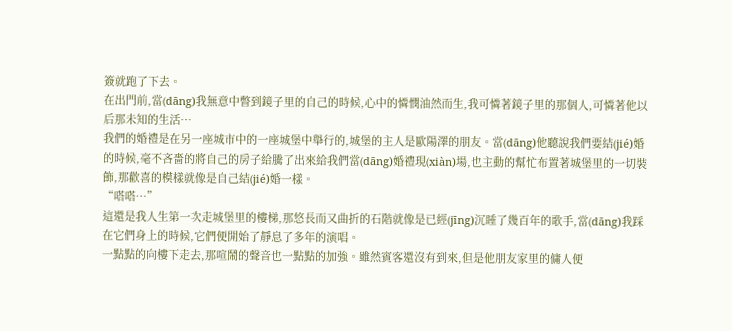簽就跑了下去。
在出門前,當(dāng)我無意中瞥到鏡子里的自己的時候,心中的憐憫油然而生,我可憐著鏡子里的那個人,可憐著他以后那未知的生活…
我們的婚禮是在另一座城市中的一座城堡中舉行的,城堡的主人是歐陽澤的朋友。當(dāng)他聽說我們要結(jié)婚的時候,毫不吝嗇的將自己的房子給騰了出來給我們當(dāng)婚禮現(xiàn)場,也主動的幫忙布置著城堡里的一切裝飾,那歡喜的模樣就像是自己結(jié)婚一樣。
“嗒嗒…”
這還是我人生第一次走城堡里的樓梯,那悠長而又曲折的石階就像是已經(jīng)沉睡了幾百年的歌手,當(dāng)我踩在它們身上的時候,它們便開始了靜息了多年的演唱。
一點點的向樓下走去,那喧鬧的聲音也一點點的加強。雖然賓客還沒有到來,但是他朋友家里的傭人便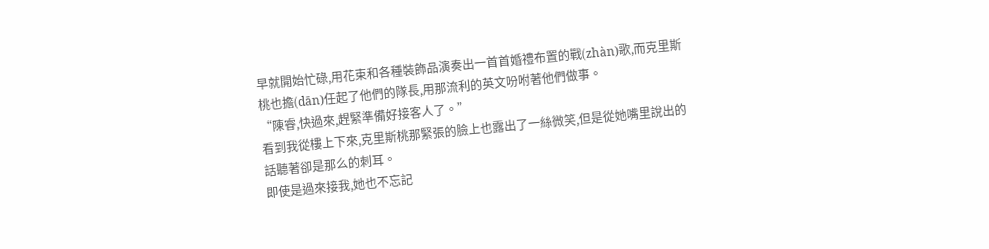早就開始忙碌,用花束和各種裝飾品演奏出一首首婚禮布置的戰(zhàn)歌,而克里斯桃也擔(dān)任起了他們的隊長,用那流利的英文吩咐著他們做事。
“陳睿,快過來,趕緊準備好接客人了。”
看到我從樓上下來,克里斯桃那緊張的臉上也露出了一絲微笑,但是從她嘴里說出的話聽著卻是那么的刺耳。
即使是過來接我,她也不忘記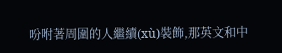吩咐著周圍的人繼續(xù)裝飾,那英文和中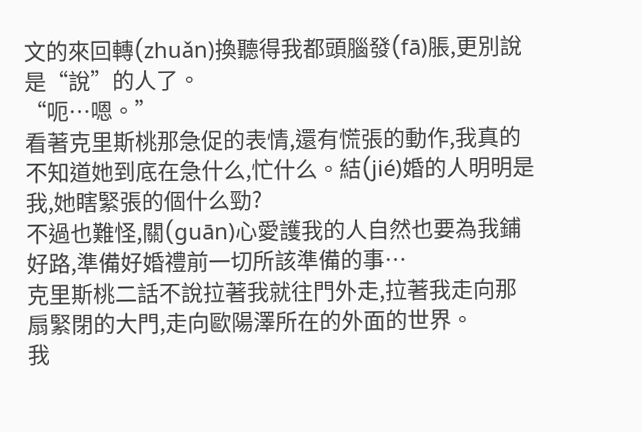文的來回轉(zhuǎn)換聽得我都頭腦發(fā)脹,更別說是“說”的人了。
“呃…嗯。”
看著克里斯桃那急促的表情,還有慌張的動作,我真的不知道她到底在急什么,忙什么。結(jié)婚的人明明是我,她瞎緊張的個什么勁?
不過也難怪,關(guān)心愛護我的人自然也要為我鋪好路,準備好婚禮前一切所該準備的事…
克里斯桃二話不說拉著我就往門外走,拉著我走向那扇緊閉的大門,走向歐陽澤所在的外面的世界。
我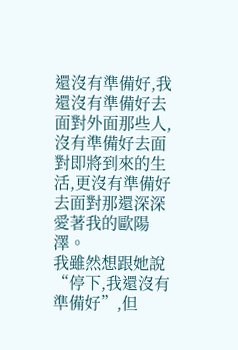還沒有準備好,我還沒有準備好去面對外面那些人,沒有準備好去面對即將到來的生活,更沒有準備好去面對那還深深愛著我的歐陽澤。
我雖然想跟她說“停下,我還沒有準備好”,但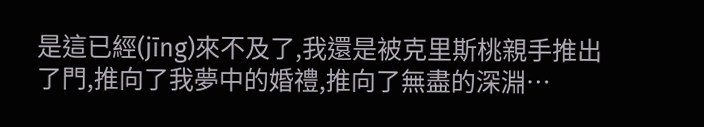是這已經(jīng)來不及了,我還是被克里斯桃親手推出了門,推向了我夢中的婚禮,推向了無盡的深淵…